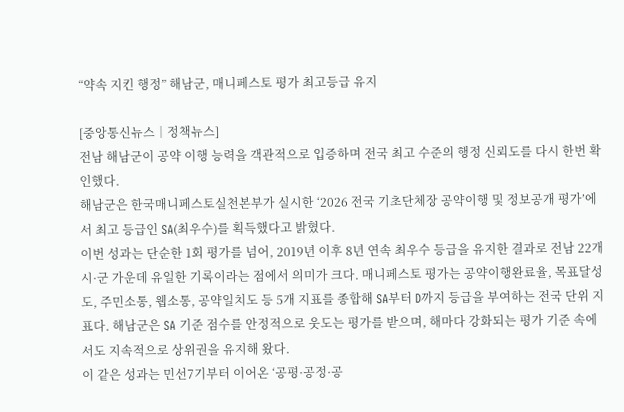“약속 지킨 행정” 해남군, 매니페스토 평가 최고등급 유지

[중앙통신뉴스│정책뉴스]
전남 해남군이 공약 이행 능력을 객관적으로 입증하며 전국 최고 수준의 행정 신뢰도를 다시 한번 확인했다.
해남군은 한국매니페스토실천본부가 실시한 ‘2026 전국 기초단체장 공약이행 및 정보공개 평가’에서 최고 등급인 SA(최우수)를 획득했다고 밝혔다.
이번 성과는 단순한 1회 평가를 넘어, 2019년 이후 8년 연속 최우수 등급을 유지한 결과로 전남 22개 시·군 가운데 유일한 기록이라는 점에서 의미가 크다. 매니페스토 평가는 공약이행완료율, 목표달성도, 주민소통, 웹소통, 공약일치도 등 5개 지표를 종합해 SA부터 D까지 등급을 부여하는 전국 단위 지표다. 해남군은 SA 기준 점수를 안정적으로 웃도는 평가를 받으며, 해마다 강화되는 평가 기준 속에서도 지속적으로 상위권을 유지해 왔다.
이 같은 성과는 민선7기부터 이어온 ‘공평·공정·공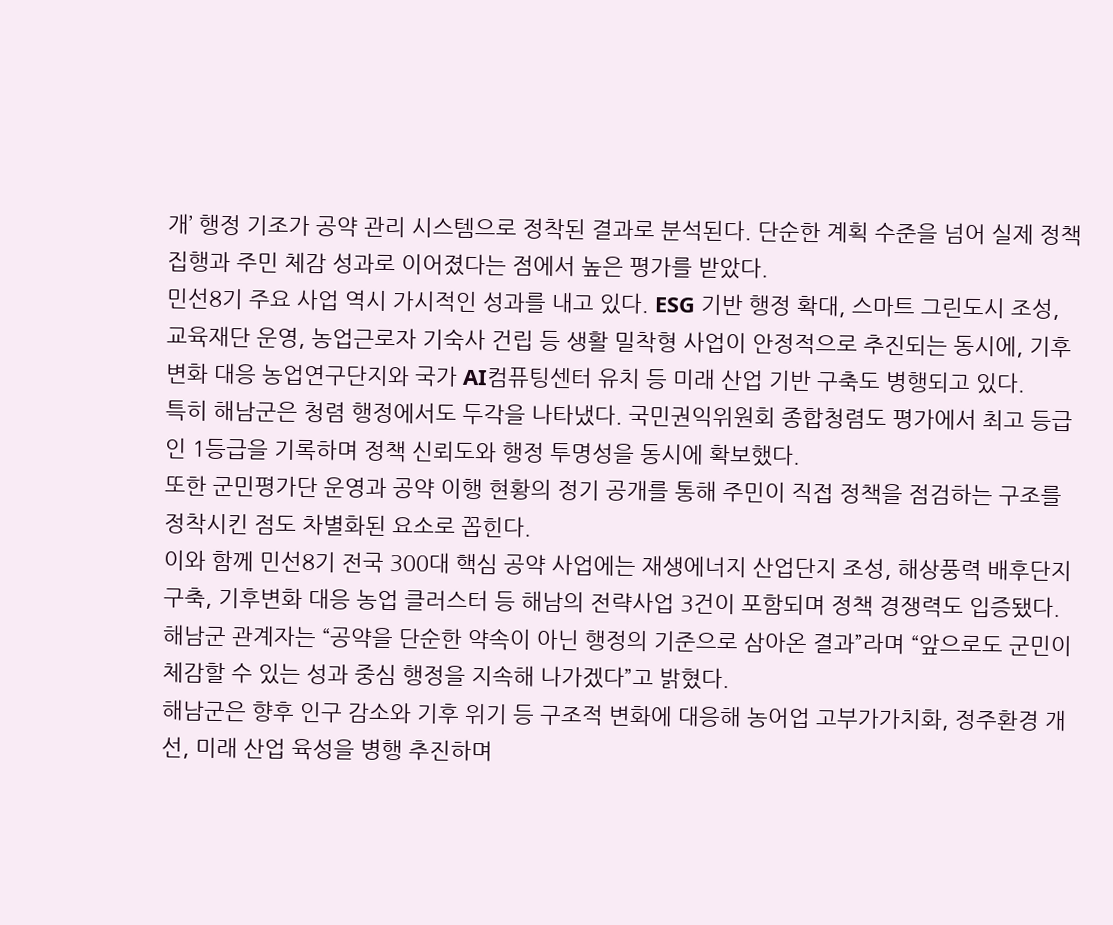개’ 행정 기조가 공약 관리 시스템으로 정착된 결과로 분석된다. 단순한 계획 수준을 넘어 실제 정책 집행과 주민 체감 성과로 이어졌다는 점에서 높은 평가를 받았다.
민선8기 주요 사업 역시 가시적인 성과를 내고 있다. ESG 기반 행정 확대, 스마트 그린도시 조성, 교육재단 운영, 농업근로자 기숙사 건립 등 생활 밀착형 사업이 안정적으로 추진되는 동시에, 기후변화 대응 농업연구단지와 국가 AI컴퓨팅센터 유치 등 미래 산업 기반 구축도 병행되고 있다.
특히 해남군은 청렴 행정에서도 두각을 나타냈다. 국민권익위원회 종합청렴도 평가에서 최고 등급인 1등급을 기록하며 정책 신뢰도와 행정 투명성을 동시에 확보했다.
또한 군민평가단 운영과 공약 이행 현황의 정기 공개를 통해 주민이 직접 정책을 점검하는 구조를 정착시킨 점도 차별화된 요소로 꼽힌다.
이와 함께 민선8기 전국 300대 핵심 공약 사업에는 재생에너지 산업단지 조성, 해상풍력 배후단지 구축, 기후변화 대응 농업 클러스터 등 해남의 전략사업 3건이 포함되며 정책 경쟁력도 입증됐다.
해남군 관계자는 “공약을 단순한 약속이 아닌 행정의 기준으로 삼아온 결과”라며 “앞으로도 군민이 체감할 수 있는 성과 중심 행정을 지속해 나가겠다”고 밝혔다.
해남군은 향후 인구 감소와 기후 위기 등 구조적 변화에 대응해 농어업 고부가가치화, 정주환경 개선, 미래 산업 육성을 병행 추진하며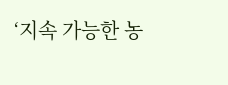‘지속 가능한 농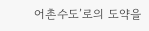어촌수도’로의 도약을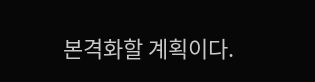본격화할 계획이다.